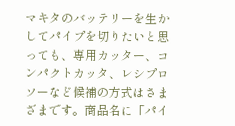マキタのバッテリーを生かしてパイプを切りたいと思っても、専用カッター、コンパクトカッタ、レシプロソーなど候補の方式はさまざまです。商品名に「パイ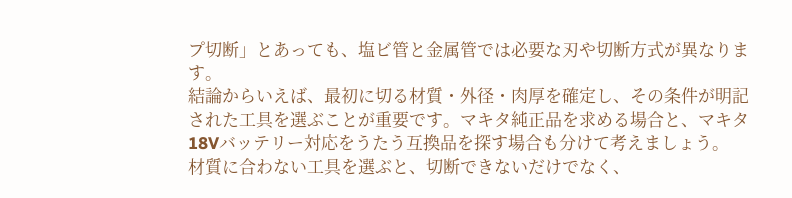プ切断」とあっても、塩ビ管と金属管では必要な刃や切断方式が異なります。
結論からいえば、最初に切る材質・外径・肉厚を確定し、その条件が明記された工具を選ぶことが重要です。マキタ純正品を求める場合と、マキタ18Vバッテリー対応をうたう互換品を探す場合も分けて考えましょう。
材質に合わない工具を選ぶと、切断できないだけでなく、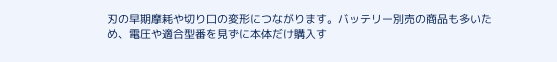刃の早期摩耗や切り口の変形につながります。バッテリー別売の商品も多いため、電圧や適合型番を見ずに本体だけ購入す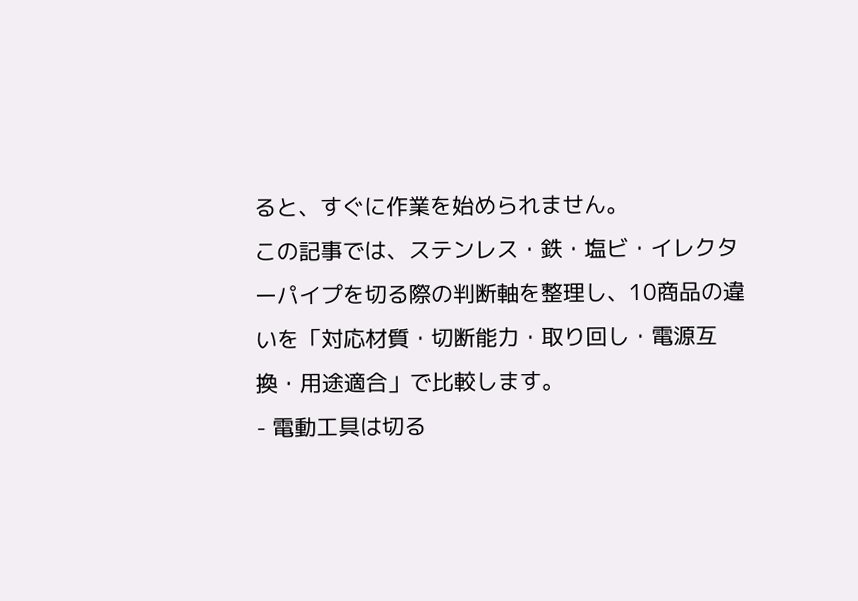ると、すぐに作業を始められません。
この記事では、ステンレス・鉄・塩ビ・イレクターパイプを切る際の判断軸を整理し、10商品の違いを「対応材質・切断能力・取り回し・電源互換・用途適合」で比較します。
- 電動工具は切る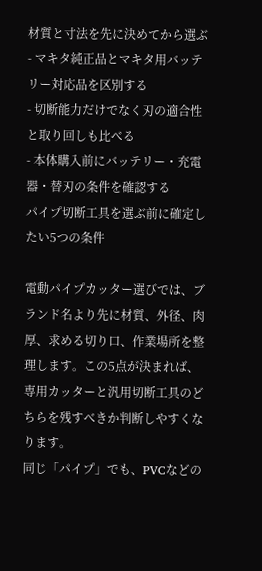材質と寸法を先に決めてから選ぶ
- マキタ純正品とマキタ用バッテリー対応品を区別する
- 切断能力だけでなく刃の適合性と取り回しも比べる
- 本体購入前にバッテリー・充電器・替刃の条件を確認する
パイプ切断工具を選ぶ前に確定したい5つの条件

電動パイプカッター選びでは、ブランド名より先に材質、外径、肉厚、求める切り口、作業場所を整理します。この5点が決まれば、専用カッターと汎用切断工具のどちらを残すべきか判断しやすくなります。
同じ「パイプ」でも、PVCなどの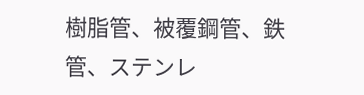樹脂管、被覆鋼管、鉄管、ステンレ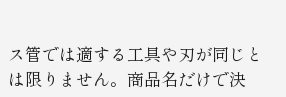ス管では適する工具や刃が同じとは限りません。商品名だけで決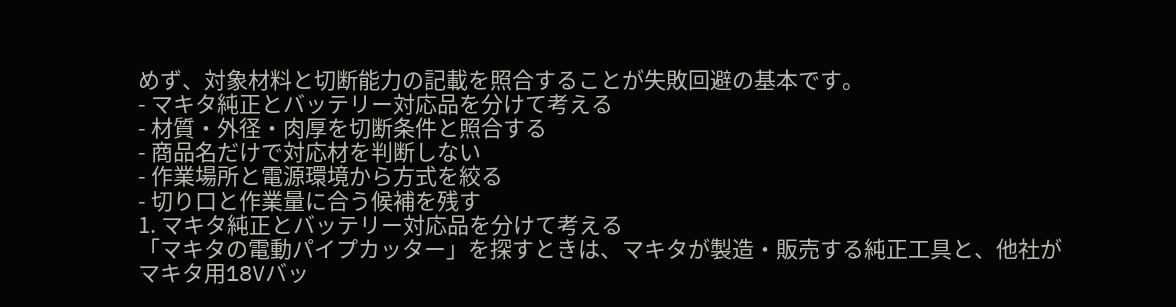めず、対象材料と切断能力の記載を照合することが失敗回避の基本です。
- マキタ純正とバッテリー対応品を分けて考える
- 材質・外径・肉厚を切断条件と照合する
- 商品名だけで対応材を判断しない
- 作業場所と電源環境から方式を絞る
- 切り口と作業量に合う候補を残す
1. マキタ純正とバッテリー対応品を分けて考える
「マキタの電動パイプカッター」を探すときは、マキタが製造・販売する純正工具と、他社がマキタ用18Vバッ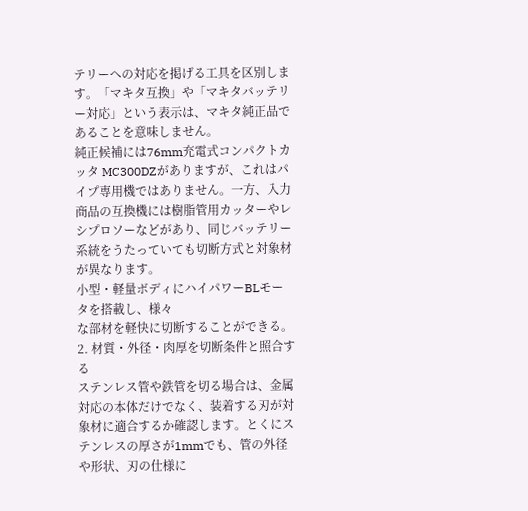テリーへの対応を掲げる工具を区別します。「マキタ互換」や「マキタバッテリー対応」という表示は、マキタ純正品であることを意味しません。
純正候補には76mm充電式コンパクトカッタ MC300DZがありますが、これはパイプ専用機ではありません。一方、入力商品の互換機には樹脂管用カッターやレシプロソーなどがあり、同じバッテリー系統をうたっていても切断方式と対象材が異なります。
小型・軽量ボディにハイパワーBLモータを搭載し、様々
な部材を軽快に切断することができる。
2. 材質・外径・肉厚を切断条件と照合する
ステンレス管や鉄管を切る場合は、金属対応の本体だけでなく、装着する刃が対象材に適合するか確認します。とくにステンレスの厚さが1mmでも、管の外径や形状、刃の仕様に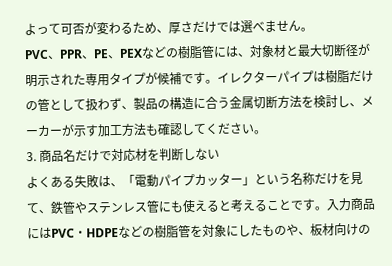よって可否が変わるため、厚さだけでは選べません。
PVC、PPR、PE、PEXなどの樹脂管には、対象材と最大切断径が明示された専用タイプが候補です。イレクターパイプは樹脂だけの管として扱わず、製品の構造に合う金属切断方法を検討し、メーカーが示す加工方法も確認してください。
3. 商品名だけで対応材を判断しない
よくある失敗は、「電動パイプカッター」という名称だけを見て、鉄管やステンレス管にも使えると考えることです。入力商品にはPVC・HDPEなどの樹脂管を対象にしたものや、板材向けの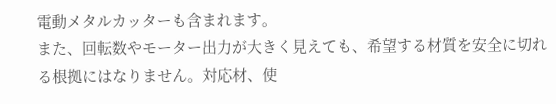電動メタルカッターも含まれます。
また、回転数やモーター出力が大きく見えても、希望する材質を安全に切れる根拠にはなりません。対応材、使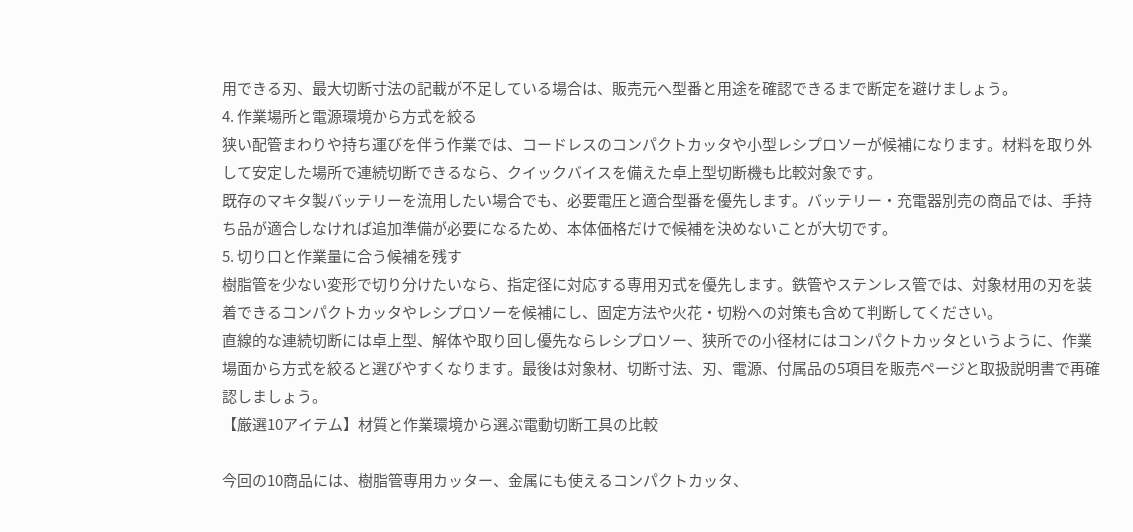用できる刃、最大切断寸法の記載が不足している場合は、販売元へ型番と用途を確認できるまで断定を避けましょう。
4. 作業場所と電源環境から方式を絞る
狭い配管まわりや持ち運びを伴う作業では、コードレスのコンパクトカッタや小型レシプロソーが候補になります。材料を取り外して安定した場所で連続切断できるなら、クイックバイスを備えた卓上型切断機も比較対象です。
既存のマキタ製バッテリーを流用したい場合でも、必要電圧と適合型番を優先します。バッテリー・充電器別売の商品では、手持ち品が適合しなければ追加準備が必要になるため、本体価格だけで候補を決めないことが大切です。
5. 切り口と作業量に合う候補を残す
樹脂管を少ない変形で切り分けたいなら、指定径に対応する専用刃式を優先します。鉄管やステンレス管では、対象材用の刃を装着できるコンパクトカッタやレシプロソーを候補にし、固定方法や火花・切粉への対策も含めて判断してください。
直線的な連続切断には卓上型、解体や取り回し優先ならレシプロソー、狭所での小径材にはコンパクトカッタというように、作業場面から方式を絞ると選びやすくなります。最後は対象材、切断寸法、刃、電源、付属品の5項目を販売ページと取扱説明書で再確認しましょう。
【厳選10アイテム】材質と作業環境から選ぶ電動切断工具の比較

今回の10商品には、樹脂管専用カッター、金属にも使えるコンパクトカッタ、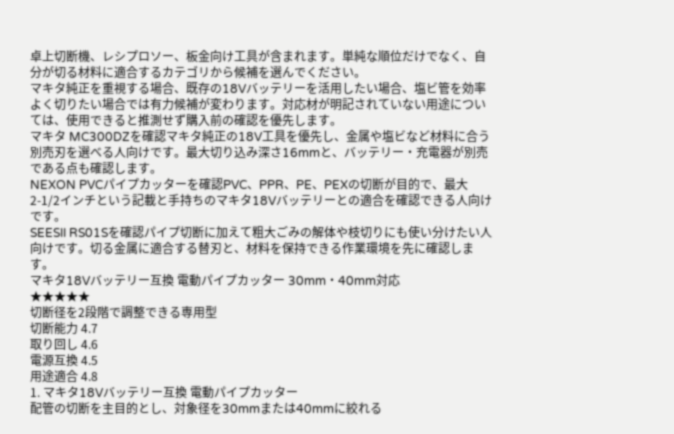卓上切断機、レシプロソー、板金向け工具が含まれます。単純な順位だけでなく、自分が切る材料に適合するカテゴリから候補を選んでください。
マキタ純正を重視する場合、既存の18Vバッテリーを活用したい場合、塩ビ管を効率よく切りたい場合では有力候補が変わります。対応材が明記されていない用途については、使用できると推測せず購入前の確認を優先します。
マキタ MC300DZを確認マキタ純正の18V工具を優先し、金属や塩ビなど材料に合う別売刃を選べる人向けです。最大切り込み深さ16mmと、バッテリー・充電器が別売である点も確認します。
NEXON PVCパイプカッターを確認PVC、PPR、PE、PEXの切断が目的で、最大2-1/2インチという記載と手持ちのマキタ18Vバッテリーとの適合を確認できる人向けです。
SEESII RS01Sを確認パイプ切断に加えて粗大ごみの解体や枝切りにも使い分けたい人向けです。切る金属に適合する替刃と、材料を保持できる作業環境を先に確認します。
マキタ18Vバッテリー互換 電動パイプカッター 30mm・40mm対応
★★★★★
切断径を2段階で調整できる専用型
切断能力 4.7
取り回し 4.6
電源互換 4.5
用途適合 4.8
1. マキタ18Vバッテリー互換 電動パイプカッター
配管の切断を主目的とし、対象径を30mmまたは40mmに絞れる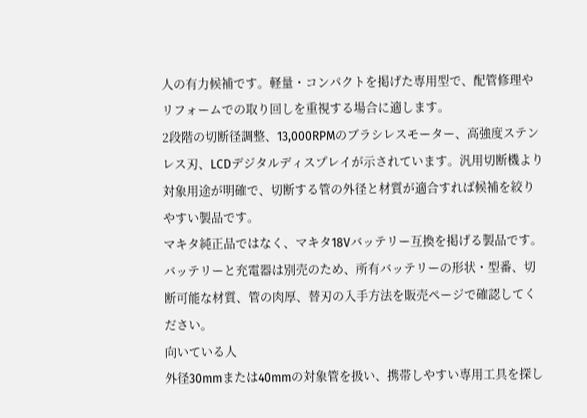人の有力候補です。軽量・コンパクトを掲げた専用型で、配管修理やリフォームでの取り回しを重視する場合に適します。
2段階の切断径調整、13,000RPMのブラシレスモーター、高強度ステンレス刃、LCDデジタルディスプレイが示されています。汎用切断機より対象用途が明確で、切断する管の外径と材質が適合すれば候補を絞りやすい製品です。
マキタ純正品ではなく、マキタ18Vバッテリー互換を掲げる製品です。バッテリーと充電器は別売のため、所有バッテリーの形状・型番、切断可能な材質、管の肉厚、替刃の入手方法を販売ページで確認してください。
向いている人
外径30mmまたは40mmの対象管を扱い、携帯しやすい専用工具を探し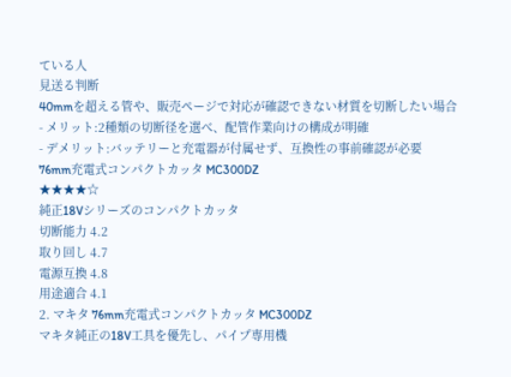ている人
見送る判断
40mmを超える管や、販売ページで対応が確認できない材質を切断したい場合
- メリット:2種類の切断径を選べ、配管作業向けの構成が明確
- デメリット:バッテリーと充電器が付属せず、互換性の事前確認が必要
76mm充電式コンパクトカッタ MC300DZ
★★★★☆
純正18Vシリーズのコンパクトカッタ
切断能力 4.2
取り回し 4.7
電源互換 4.8
用途適合 4.1
2. マキタ 76mm充電式コンパクトカッタ MC300DZ
マキタ純正の18V工具を優先し、パイプ専用機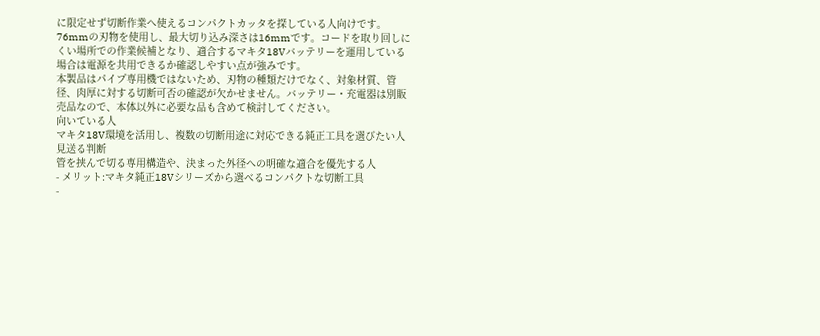に限定せず切断作業へ使えるコンパクトカッタを探している人向けです。
76mmの刃物を使用し、最大切り込み深さは16mmです。コードを取り回しにくい場所での作業候補となり、適合するマキタ18Vバッテリーを運用している場合は電源を共用できるか確認しやすい点が強みです。
本製品はパイプ専用機ではないため、刃物の種類だけでなく、対象材質、管径、肉厚に対する切断可否の確認が欠かせません。バッテリー・充電器は別販売品なので、本体以外に必要な品も含めて検討してください。
向いている人
マキタ18V環境を活用し、複数の切断用途に対応できる純正工具を選びたい人
見送る判断
管を挟んで切る専用構造や、決まった外径への明確な適合を優先する人
- メリット:マキタ純正18Vシリーズから選べるコンパクトな切断工具
-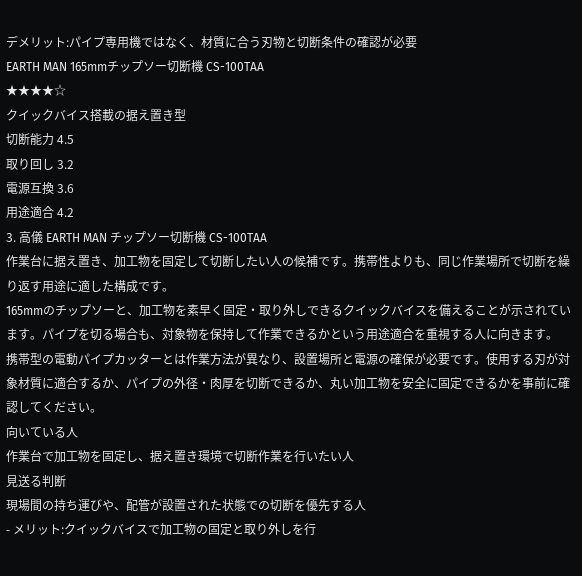デメリット:パイプ専用機ではなく、材質に合う刃物と切断条件の確認が必要
EARTH MAN 165mmチップソー切断機 CS-100TAA
★★★★☆
クイックバイス搭載の据え置き型
切断能力 4.5
取り回し 3.2
電源互換 3.6
用途適合 4.2
3. 高儀 EARTH MAN チップソー切断機 CS-100TAA
作業台に据え置き、加工物を固定して切断したい人の候補です。携帯性よりも、同じ作業場所で切断を繰り返す用途に適した構成です。
165mmのチップソーと、加工物を素早く固定・取り外しできるクイックバイスを備えることが示されています。パイプを切る場合も、対象物を保持して作業できるかという用途適合を重視する人に向きます。
携帯型の電動パイプカッターとは作業方法が異なり、設置場所と電源の確保が必要です。使用する刃が対象材質に適合するか、パイプの外径・肉厚を切断できるか、丸い加工物を安全に固定できるかを事前に確認してください。
向いている人
作業台で加工物を固定し、据え置き環境で切断作業を行いたい人
見送る判断
現場間の持ち運びや、配管が設置された状態での切断を優先する人
- メリット:クイックバイスで加工物の固定と取り外しを行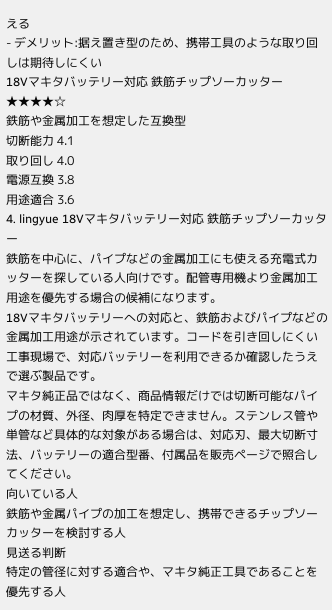える
- デメリット:据え置き型のため、携帯工具のような取り回しは期待しにくい
18Vマキタバッテリー対応 鉄筋チップソーカッター
★★★★☆
鉄筋や金属加工を想定した互換型
切断能力 4.1
取り回し 4.0
電源互換 3.8
用途適合 3.6
4. lingyue 18Vマキタバッテリー対応 鉄筋チップソーカッター
鉄筋を中心に、パイプなどの金属加工にも使える充電式カッターを探している人向けです。配管専用機より金属加工用途を優先する場合の候補になります。
18Vマキタバッテリーへの対応と、鉄筋およびパイプなどの金属加工用途が示されています。コードを引き回しにくい工事現場で、対応バッテリーを利用できるか確認したうえで選ぶ製品です。
マキタ純正品ではなく、商品情報だけでは切断可能なパイプの材質、外径、肉厚を特定できません。ステンレス管や単管など具体的な対象がある場合は、対応刃、最大切断寸法、バッテリーの適合型番、付属品を販売ページで照合してください。
向いている人
鉄筋や金属パイプの加工を想定し、携帯できるチップソーカッターを検討する人
見送る判断
特定の管径に対する適合や、マキタ純正工具であることを優先する人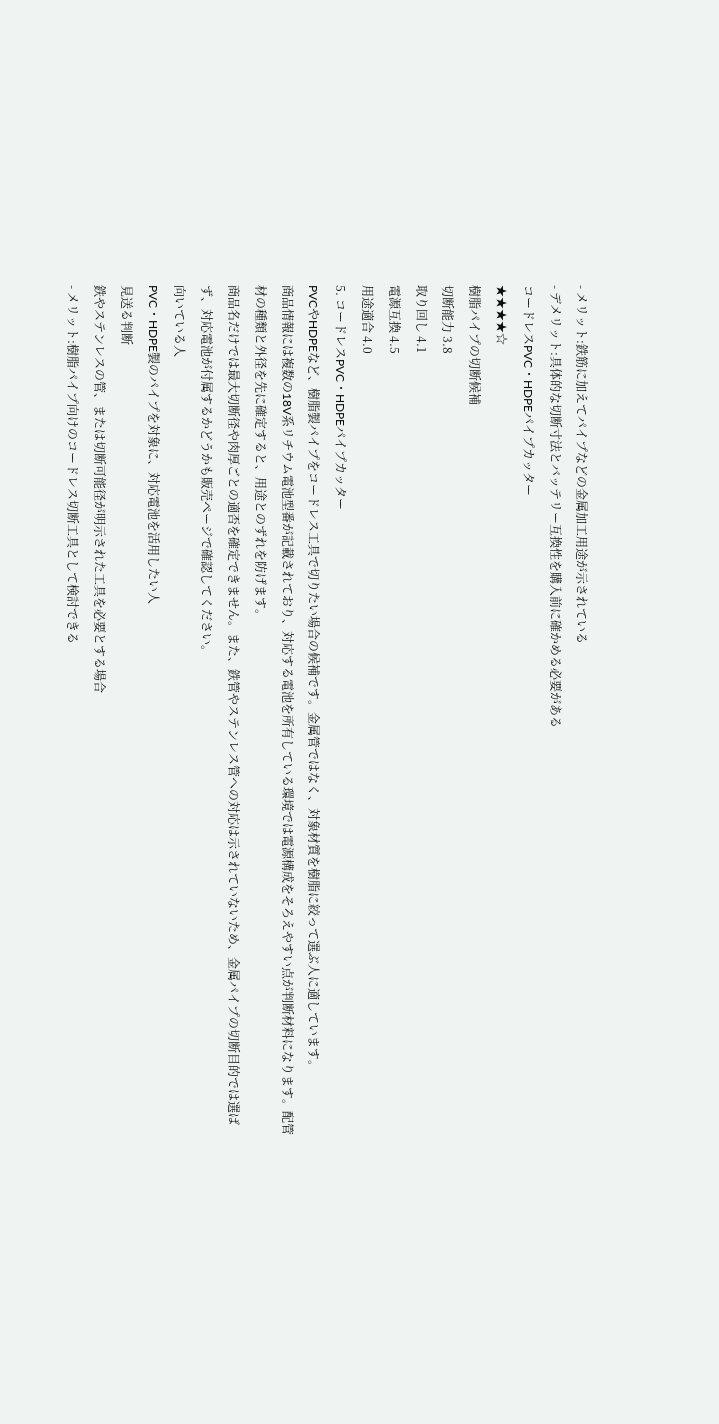- メリット:鉄筋に加えてパイプなどの金属加工用途が示されている
- デメリット:具体的な切断寸法とバッテリー互換性を購入前に確かめる必要がある
コードレスPVC・HDPEパイプカッター
★★★★☆
樹脂パイプの切断候補
切断能力 3.8
取り回し 4.1
電源互換 4.5
用途適合 4.0
5. コードレスPVC・HDPEパイプカッター
PVCやHDPEなど、樹脂製パイプをコードレス工具で切りたい場合の候補です。金属管ではなく、対象材質を樹脂に絞って選ぶ人に適しています。
商品情報には複数の18V系リチウム電池型番が記載されており、対応する電池を所有している環境では電源構成をそろえやすい点が判断材料になります。配管材の種類と外径を先に確定すると、用途とのずれを防げます。
商品名だけでは最大切断径や肉厚ごとの適否を確定できません。また、鉄管やステンレス管への対応は示されていないため、金属パイプの切断目的では選ばず、対応電池が付属するかどうかも販売ページで確認してください。
向いている人
PVC・HDPE製のパイプを対象に、対応電池を活用したい人
見送る判断
鉄やステンレスの管、または切断可能径が明示された工具を必要とする場合
- メリット:樹脂パイプ向けのコードレス切断工具として検討できる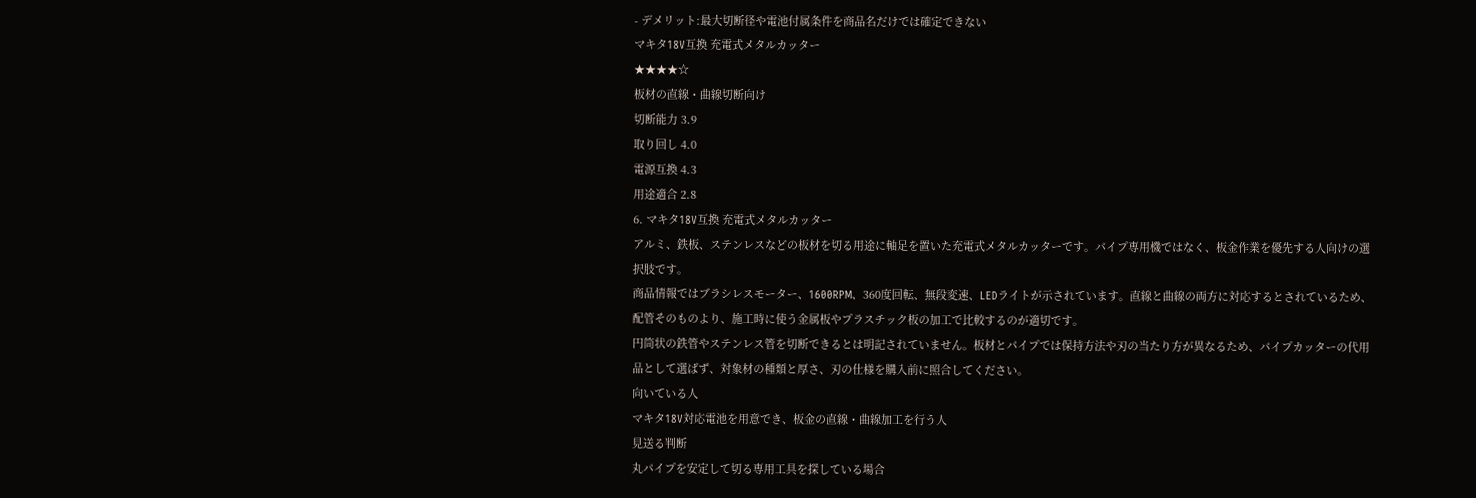- デメリット:最大切断径や電池付属条件を商品名だけでは確定できない
マキタ18V互換 充電式メタルカッター
★★★★☆
板材の直線・曲線切断向け
切断能力 3.9
取り回し 4.0
電源互換 4.3
用途適合 2.8
6. マキタ18V互換 充電式メタルカッター
アルミ、鉄板、ステンレスなどの板材を切る用途に軸足を置いた充電式メタルカッターです。パイプ専用機ではなく、板金作業を優先する人向けの選択肢です。
商品情報ではブラシレスモーター、1600RPM、360度回転、無段変速、LEDライトが示されています。直線と曲線の両方に対応するとされているため、配管そのものより、施工時に使う金属板やプラスチック板の加工で比較するのが適切です。
円筒状の鉄管やステンレス管を切断できるとは明記されていません。板材とパイプでは保持方法や刃の当たり方が異なるため、パイプカッターの代用品として選ばず、対象材の種類と厚さ、刃の仕様を購入前に照合してください。
向いている人
マキタ18V対応電池を用意でき、板金の直線・曲線加工を行う人
見送る判断
丸パイプを安定して切る専用工具を探している場合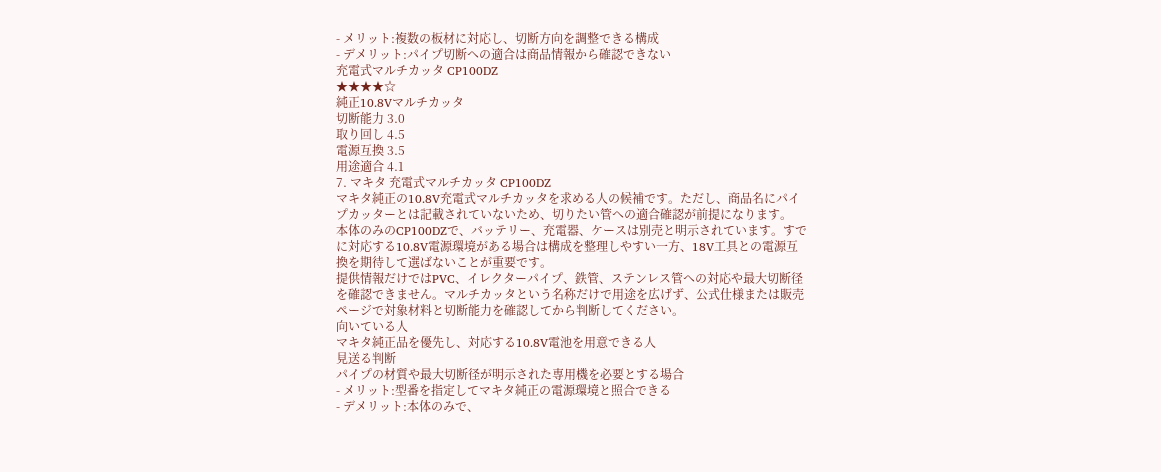- メリット:複数の板材に対応し、切断方向を調整できる構成
- デメリット:パイプ切断への適合は商品情報から確認できない
充電式マルチカッタ CP100DZ
★★★★☆
純正10.8Vマルチカッタ
切断能力 3.0
取り回し 4.5
電源互換 3.5
用途適合 4.1
7. マキタ 充電式マルチカッタ CP100DZ
マキタ純正の10.8V充電式マルチカッタを求める人の候補です。ただし、商品名にパイプカッターとは記載されていないため、切りたい管への適合確認が前提になります。
本体のみのCP100DZで、バッテリー、充電器、ケースは別売と明示されています。すでに対応する10.8V電源環境がある場合は構成を整理しやすい一方、18V工具との電源互換を期待して選ばないことが重要です。
提供情報だけではPVC、イレクターパイプ、鉄管、ステンレス管への対応や最大切断径を確認できません。マルチカッタという名称だけで用途を広げず、公式仕様または販売ページで対象材料と切断能力を確認してから判断してください。
向いている人
マキタ純正品を優先し、対応する10.8V電池を用意できる人
見送る判断
パイプの材質や最大切断径が明示された専用機を必要とする場合
- メリット:型番を指定してマキタ純正の電源環境と照合できる
- デメリット:本体のみで、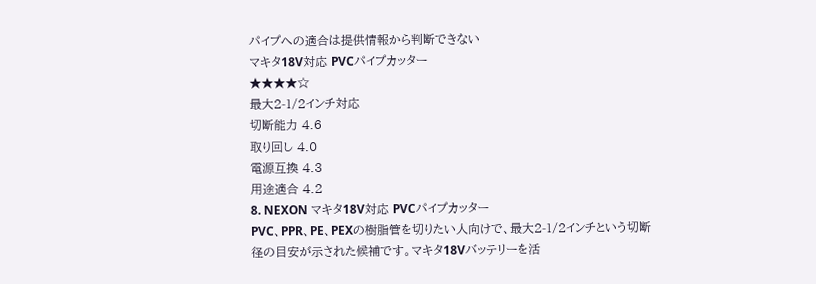パイプへの適合は提供情報から判断できない
マキタ18V対応 PVCパイプカッター
★★★★☆
最大2-1/2インチ対応
切断能力 4.6
取り回し 4.0
電源互換 4.3
用途適合 4.2
8. NEXON マキタ18V対応 PVCパイプカッター
PVC、PPR、PE、PEXの樹脂管を切りたい人向けで、最大2-1/2インチという切断径の目安が示された候補です。マキタ18Vバッテリーを活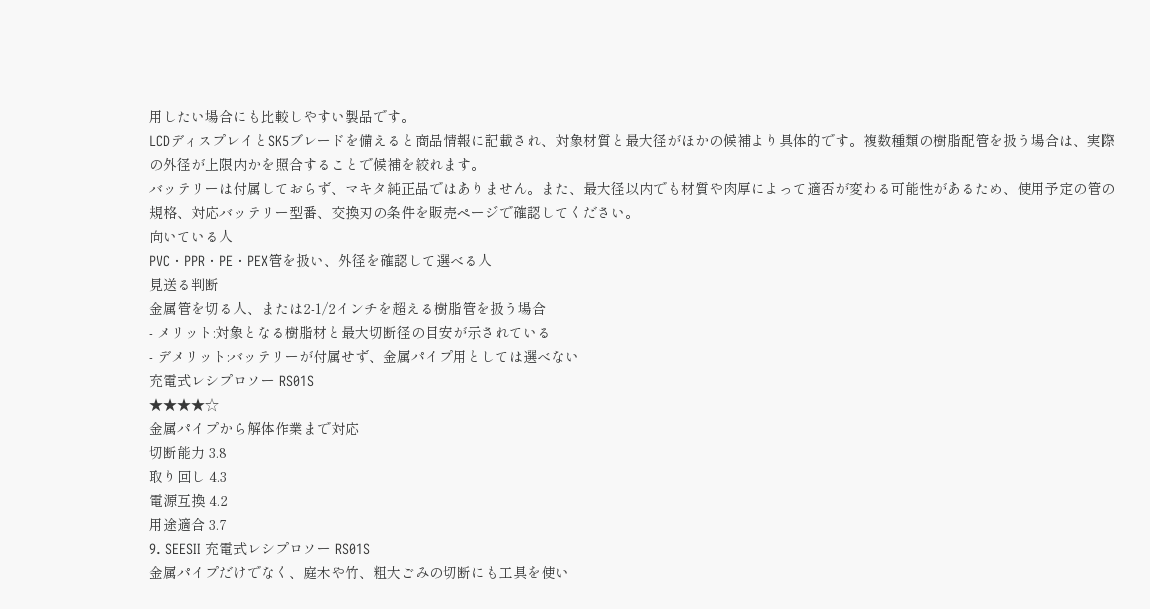用したい場合にも比較しやすい製品です。
LCDディスプレイとSK5ブレードを備えると商品情報に記載され、対象材質と最大径がほかの候補より具体的です。複数種類の樹脂配管を扱う場合は、実際の外径が上限内かを照合することで候補を絞れます。
バッテリーは付属しておらず、マキタ純正品ではありません。また、最大径以内でも材質や肉厚によって適否が変わる可能性があるため、使用予定の管の規格、対応バッテリー型番、交換刃の条件を販売ページで確認してください。
向いている人
PVC・PPR・PE・PEX管を扱い、外径を確認して選べる人
見送る判断
金属管を切る人、または2-1/2インチを超える樹脂管を扱う場合
- メリット:対象となる樹脂材と最大切断径の目安が示されている
- デメリット:バッテリーが付属せず、金属パイプ用としては選べない
充電式レシプロソー RS01S
★★★★☆
金属パイプから解体作業まで対応
切断能力 3.8
取り回し 4.3
電源互換 4.2
用途適合 3.7
9. SEESII 充電式レシプロソー RS01S
金属パイプだけでなく、庭木や竹、粗大ごみの切断にも工具を使い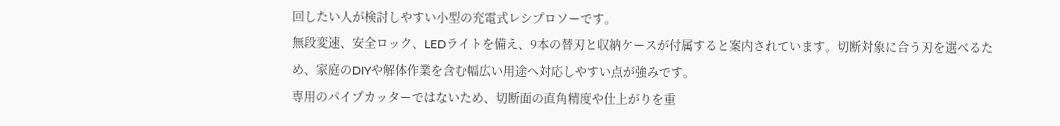回したい人が検討しやすい小型の充電式レシプロソーです。
無段変速、安全ロック、LEDライトを備え、9本の替刃と収納ケースが付属すると案内されています。切断対象に合う刃を選べるため、家庭のDIYや解体作業を含む幅広い用途へ対応しやすい点が強みです。
専用のパイプカッターではないため、切断面の直角精度や仕上がりを重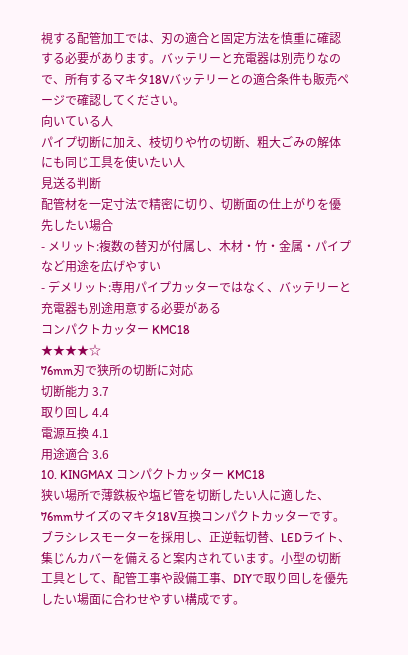視する配管加工では、刃の適合と固定方法を慎重に確認する必要があります。バッテリーと充電器は別売りなので、所有するマキタ18Vバッテリーとの適合条件も販売ページで確認してください。
向いている人
パイプ切断に加え、枝切りや竹の切断、粗大ごみの解体にも同じ工具を使いたい人
見送る判断
配管材を一定寸法で精密に切り、切断面の仕上がりを優先したい場合
- メリット:複数の替刃が付属し、木材・竹・金属・パイプなど用途を広げやすい
- デメリット:専用パイプカッターではなく、バッテリーと充電器も別途用意する必要がある
コンパクトカッター KMC18
★★★★☆
76mm刃で狭所の切断に対応
切断能力 3.7
取り回し 4.4
電源互換 4.1
用途適合 3.6
10. KINGMAX コンパクトカッター KMC18
狭い場所で薄鉄板や塩ビ管を切断したい人に適した、76mmサイズのマキタ18V互換コンパクトカッターです。
ブラシレスモーターを採用し、正逆転切替、LEDライト、集じんカバーを備えると案内されています。小型の切断工具として、配管工事や設備工事、DIYで取り回しを優先したい場面に合わせやすい構成です。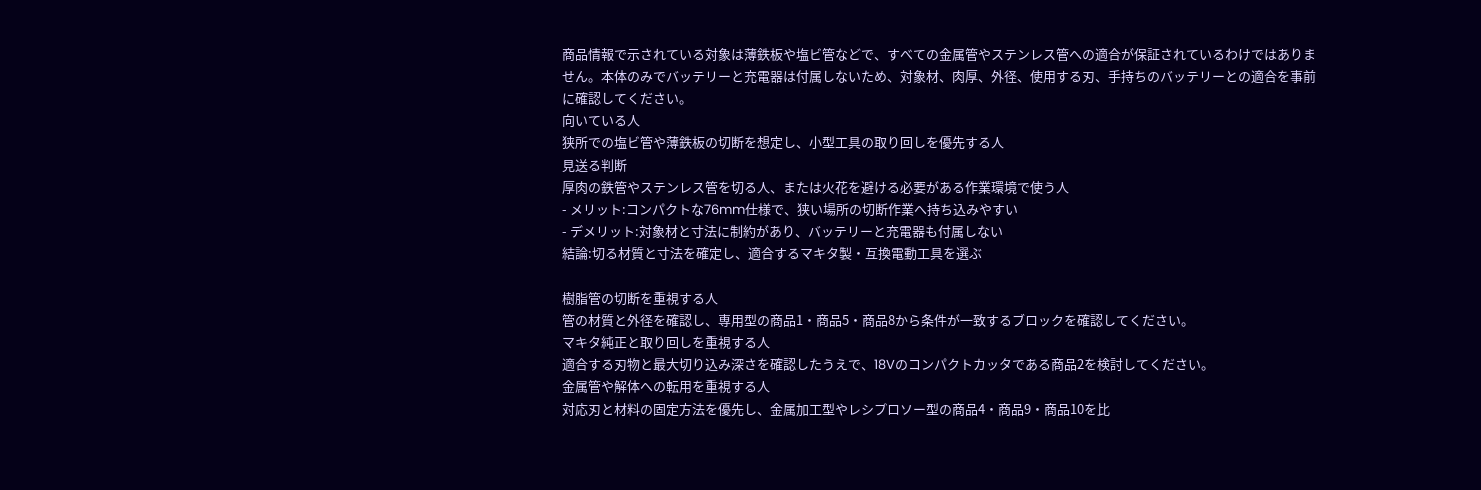商品情報で示されている対象は薄鉄板や塩ビ管などで、すべての金属管やステンレス管への適合が保証されているわけではありません。本体のみでバッテリーと充電器は付属しないため、対象材、肉厚、外径、使用する刃、手持ちのバッテリーとの適合を事前に確認してください。
向いている人
狭所での塩ビ管や薄鉄板の切断を想定し、小型工具の取り回しを優先する人
見送る判断
厚肉の鉄管やステンレス管を切る人、または火花を避ける必要がある作業環境で使う人
- メリット:コンパクトな76mm仕様で、狭い場所の切断作業へ持ち込みやすい
- デメリット:対象材と寸法に制約があり、バッテリーと充電器も付属しない
結論:切る材質と寸法を確定し、適合するマキタ製・互換電動工具を選ぶ

樹脂管の切断を重視する人
管の材質と外径を確認し、専用型の商品1・商品5・商品8から条件が一致するブロックを確認してください。
マキタ純正と取り回しを重視する人
適合する刃物と最大切り込み深さを確認したうえで、18Vのコンパクトカッタである商品2を検討してください。
金属管や解体への転用を重視する人
対応刃と材料の固定方法を優先し、金属加工型やレシプロソー型の商品4・商品9・商品10を比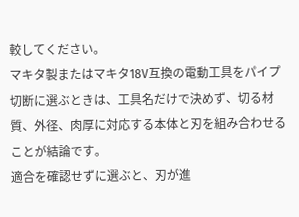較してください。
マキタ製またはマキタ18V互換の電動工具をパイプ切断に選ぶときは、工具名だけで決めず、切る材質、外径、肉厚に対応する本体と刃を組み合わせることが結論です。
適合を確認せずに選ぶと、刃が進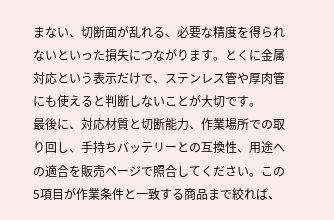まない、切断面が乱れる、必要な精度を得られないといった損失につながります。とくに金属対応という表示だけで、ステンレス管や厚肉管にも使えると判断しないことが大切です。
最後に、対応材質と切断能力、作業場所での取り回し、手持ちバッテリーとの互換性、用途への適合を販売ページで照合してください。この5項目が作業条件と一致する商品まで絞れば、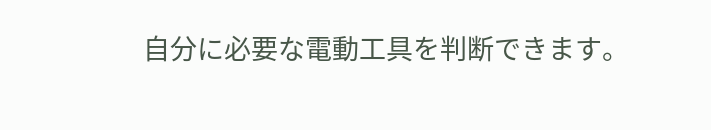自分に必要な電動工具を判断できます。